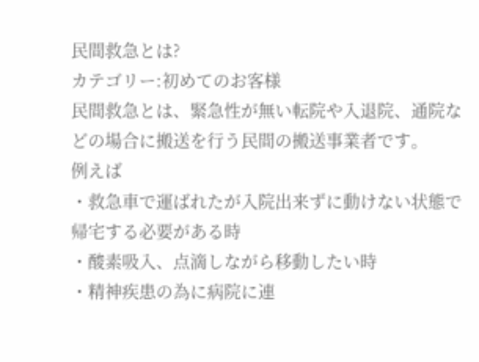民間救急とは?
カテゴリー:初めてのお客様
民間救急とは、緊急性が無い転院や入退院、通院などの場合に搬送を行う民間の搬送事業者です。
例えば
・救急車で運ばれたが入院出来ずに動けない状態で帰宅する必要がある時
・酸素吸入、点滴しながら移動したい時
・精神疾患の為に病院に連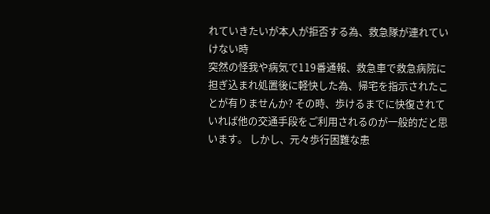れていきたいが本人が拒否する為、救急隊が連れていけない時
突然の怪我や病気で119番通報、救急車で救急病院に担ぎ込まれ処置後に軽快した為、帰宅を指示されたことが有りませんか? その時、歩けるまでに快復されていれば他の交通手段をご利用されるのが一般的だと思います。 しかし、元々歩行困難な患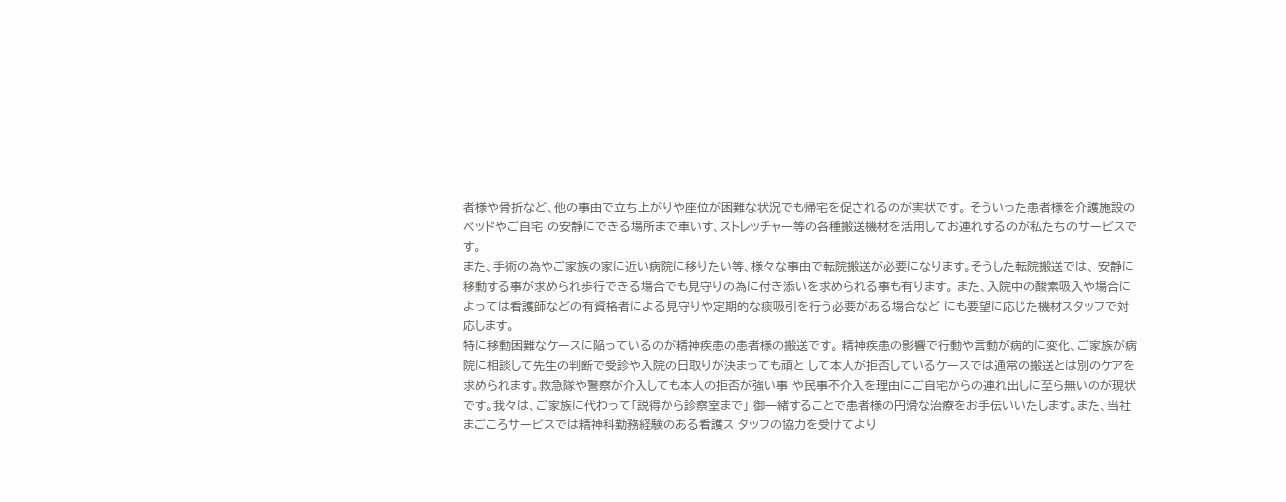者様や骨折など、他の事由で立ち上がりや座位が困難な状況でも帰宅を促されるのが実状です。 そういった患者様を介護施設のベッドやご自宅 の安静にできる場所まで車いす、ストレッチャー等の各種搬送機材を活用してお連れするのが私たちのサービスです。
また、手術の為やご家族の家に近い病院に移りたい等、様々な事由で転院搬送が必要になります。そうした転院搬送では、 安静に移動する事が求められ歩行できる場合でも見守りの為に付き添いを求められる事も有ります。 また、入院中の酸素吸入や場合によっては看護師などの有資格者による見守りや定期的な痰吸引を行う必要がある場合など にも要望に応じた機材スタッフで対応します。
特に移動困難なケースに陥っているのが精神疾患の患者様の搬送です。 精神疾患の影響で行動や言動が病的に変化、ご家族が病院に相談して先生の判断で受診や入院の日取りが決まっても頑と して本人が拒否しているケースでは通常の搬送とは別のケアを求められます。救急隊や警察が介入しても本人の拒否が強い事 や民事不介入を理由にご自宅からの連れ出しに至ら無いのが現状です。我々は、ご家族に代わって「説得から診察室まで」 御一緒することで患者様の円滑な治療をお手伝いいたします。また、当社まごころサービスでは精神科勤務経験のある看護ス タッフの協力を受けてより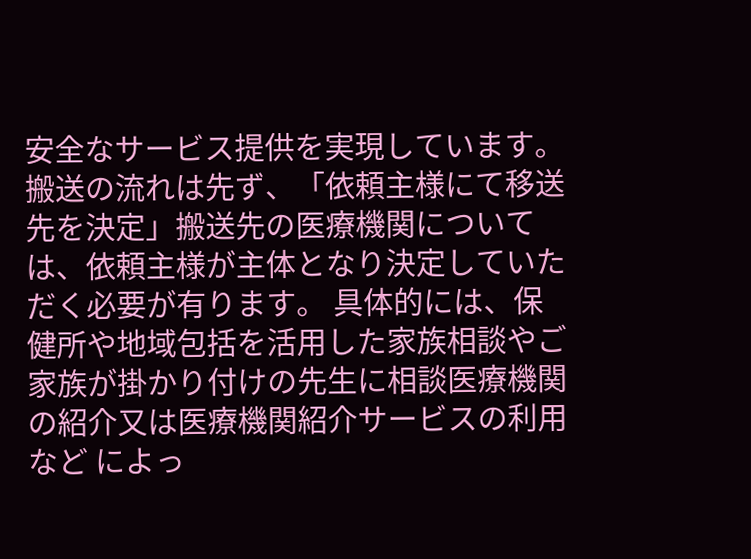安全なサービス提供を実現しています。
搬送の流れは先ず、「依頼主様にて移送先を決定」搬送先の医療機関については、依頼主様が主体となり決定していただく必要が有ります。 具体的には、保健所や地域包括を活用した家族相談やご家族が掛かり付けの先生に相談医療機関の紹介又は医療機関紹介サービスの利用など によっ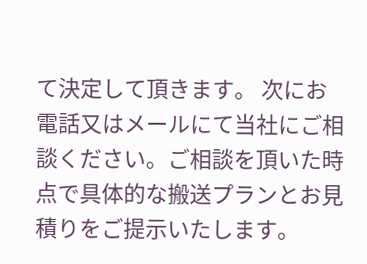て決定して頂きます。 次にお電話又はメールにて当社にご相談ください。ご相談を頂いた時点で具体的な搬送プランとお見積りをご提示いたします。